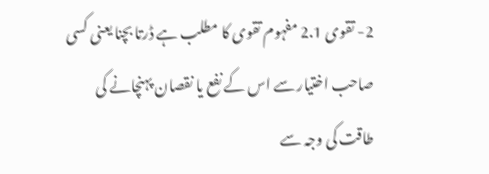2- تقوی 2.1 مفہوم تقوی کا مطلب ہے ڈرتا بچنا یعنی کسی صاحب اختیار سے اس کے نفع یا نقصان پہنچانے کی طاقت کی وجہ سے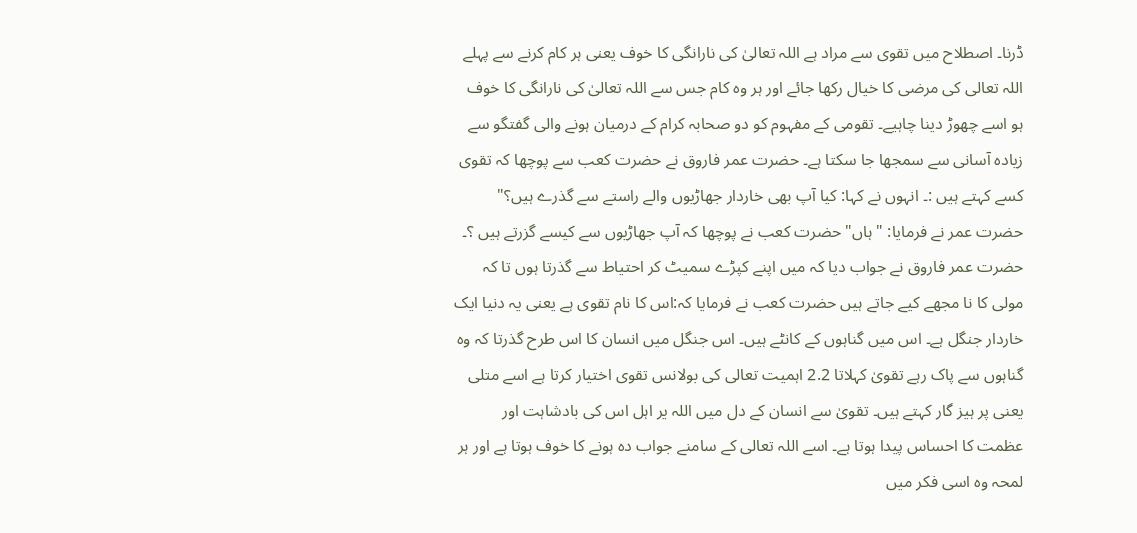ڈرنا۔ اصطلاح میں تقوی سے مراد ہے اللہ تعالیٰ کی نارانگی کا خوف یعنی ہر کام کرنے سے پہلے اللہ تعالی کی مرضی کا خیال رکھا جائے اور ہر وہ کام جس سے اللہ تعالیٰ کی نارانگی کا خوف ہو اسے چھوڑ دینا چاہیے۔ تقومی کے مفہوم کو دو صحابہ کرام کے درمیان ہونے والی گفتگو سے زیادہ آسانی سے سمجھا جا سکتا ہے۔ حضرت عمر فاروق نے حضرت کعب سے پوچھا کہ تقوی کسے کہتے ہیں :۔ انہوں نے کہا: کیا آپ بھی خاردار جھاڑیوں والے راستے سے گذرے ہیں؟" حضرت عمر نے فرمایا: "ہاں" حضرت کعب نے پوچھا کہ آپ جھاڑیوں سے کیسے گزرتے ہیں ؟۔ حضرت عمر فاروق نے جواب دیا کہ میں اپنے کپڑے سمیٹ کر احتیاط سے گذرتا ہوں تا کہ مولی کا نا مجھے کیے جاتے ہیں حضرت کعب نے فرمایا کہ:اس کا نام تقوی ہے یعنی یہ دنیا ایک خاردار جنگل ہے۔ اس میں گناہوں کے کانٹے ہیں۔ اس جنگل میں انسان کا اس طرح گذرتا کہ وہ گناہوں سے پاک رہے تقویٰ کہلاتا 2.2 اہمیت تعالی کی بولانس تقوی اختیار کرتا ہے اسے متلی یعنی پر ہیز گار کہتے ہیں۔ تقویٰ سے انسان کے دل میں اللہ یر اہل اس کی بادشاہت اور عظمت کا احساس پیدا ہوتا ہے۔ اسے اللہ تعالی کے سامنے جواب دہ ہونے کا خوف ہوتا ہے اور ہر لمحہ وہ اسی فکر میں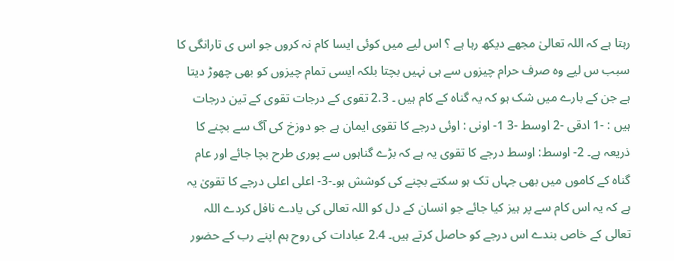رہتا ہے کہ اللہ تعالیٰ مجھے دیکھ رہا ہے ؟ اس لیے میں کوئی ایسا کام نہ کروں جو اس ی تارانگی کا سبب س لیے وہ صرف حرام چیزوں سے ہی نہیں بچتا بلکہ ایسی تمام چیزوں کو بھی چھوڑ دیتا ہے جن کے بارے میں شک ہو کہ یہ گناہ کے کام ہیں ۔ 2.3 تقوی کے درجات تقوی کے تین درجات ہیں : -1 ادقی -2 اوسط -3 1- اونی : اوئی درجے کا تقوی ایمان ہے جو دوزخ کی آگ سے بچنے کا ذریعہ ہے۔ 2- اوسط: اوسط درجے کا تقوی یہ ہے کہ بڑے گناہوں سے پوری طرح بچا جائے اور عام گناہ کے کاموں میں بھی جہاں تک ہو سکتے بچنے کی کوشش ہو۔-3- اعلی اعلی درجے کا تقویٰ یہ ہے کہ یہ اس کام سے پر ہیز کیا جائے جو انسان کے دل کو اللہ تعالی کی یادے نافل کردے اللہ تعالی کے خاص بندے اس درجے کو حاصل کرتے ہیں۔ 2.4 عبادات کی روح ہم اپنے رب کے حضور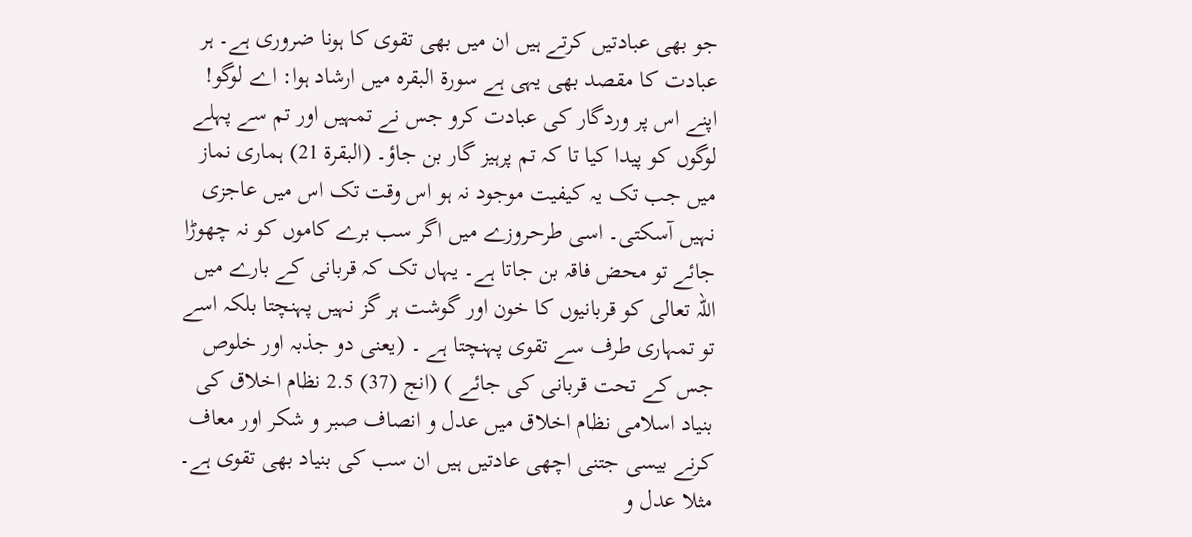جو بھی عبادتیں کرتے ہیں ان میں بھی تقوی کا ہونا ضروری ہے۔ ہر عبادت کا مقصد بھی یہی ہے سورۃ البقرہ میں ارشاد ہوا: اے لوگو! اپنے اس پر وردگار کی عبادت کرو جس نے تمہیں اور تم سے پہلے لوگوں کو پیدا کیا تا کہ تم پرہیز گار بن جاؤ۔ (البقرة 21) ہماری نماز میں جب تک یہ کیفیت موجود نہ ہو اس وقت تک اس میں عاجزی نہیں آسکتی۔ اسی طرحروزے میں اگر سب برے کاموں کو نہ چھوڑا جائے تو محض فاقہ بن جاتا ہے۔ یہاں تک کہ قربانی کے بارے میں اللہ تعالی کو قربانیوں کا خون اور گوشت ہر گز نہیں پہنچتا بلکہ اسے تو تمہاری طرف سے تقوی پہنچتا ہے ۔ (یعنی دو جذبہ اور خلوص جس کے تحت قربانی کی جائے ) (انج (37) 2.5 نظام اخلاق کی بنیاد اسلامی نظام اخلاق میں عدل و انصاف صبر و شکر اور معاف کرنے بیسی جتنی اچھی عادتیں ہیں ان سب کی بنیاد بھی تقوی ہے۔ مثلا عدل و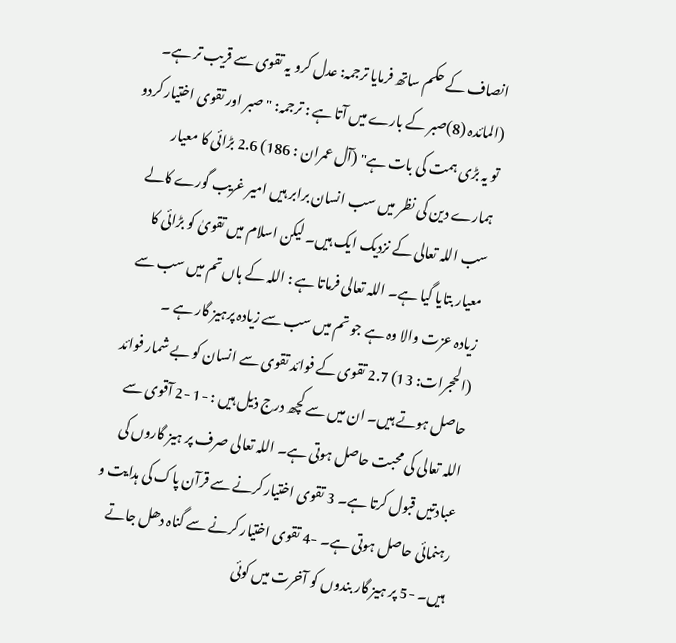انصاف کے حکم ساتھ فرمایا ترجمہ: عدل کرو یہ تقوی سے قریب تر ہے۔ (المائدہ (8)صبر کے بارے میں آتا ہے : ترجمہ: "صبر اور تقوی اختیار کردو تو یہ بڑی ہمت کی بات ہے" (آل عمران : 186) 2.6 بڑائی کا معیار ہمارے دین کی نظر میں سب انسان برابر ہیں امیر غریب گورے کالے سب اللہ تعالی کے نزدیک ایک ہیں۔ لیکن اسلام میں تقویٰ کو بڑائی کا معیار بتایا گیا ہے۔ اللہ تعالی فرماتا ہے : اللہ کے ہاں تم میں سب سے زیادہ عزت والا وہ ہے جو تم میں سب سے زیادہ پرہیز گار ہے ۔ (الحجرات: 13) 2.7 تقوی کے فوائد تقوی سے انسان کو بے شمار فوائد حاصل ہوتے ہیں۔ ان میں سے کچھ درج ذیل ہیں : -1 -2 آقوی سے اللہ تعالی کی محبت حاصل ہوتی ہے۔ اللہ تعالی صرف پر ہیز گاروں کی عبادتیں قبول کرتا ہے۔ 3 تقوی اختیار کرنے سے قرآن پاک کی ہدایت و رہنمائی حاصل ہوتی ہے۔ -4 تقوی اختیار کرنے سے گناہ دھل جاتے ہیں۔ -5 پر ہیز گار بندوں کو آخرت میں کوئی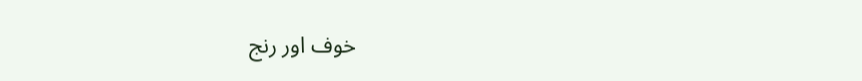خوف اور رنج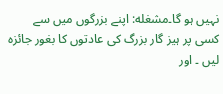نہیں ہو گا۔مشغله: اپنے بزرگوں میں سے کسی پر ہیز گار بزرگ کی عادتوں کا بغور جائزہ لیں ۔ اور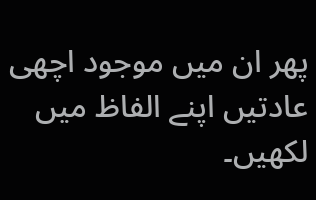پھر ان میں موجود اچھی عادتیں اپنے الفاظ میں لکھیں۔